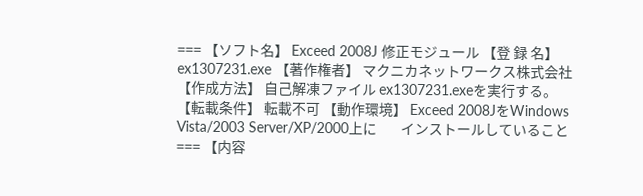=== 【ソフト名】 Exceed 2008J 修正モジュール 【登 録 名】 ex1307231.exe 【著作権者】 マクニカネットワークス株式会社 【作成方法】 自己解凍ファイル ex1307231.exeを実行する。 【転載条件】 転載不可 【動作環境】 Exceed 2008JをWindows Vista/2003 Server/XP/2000上に        インストールしていること === 【内容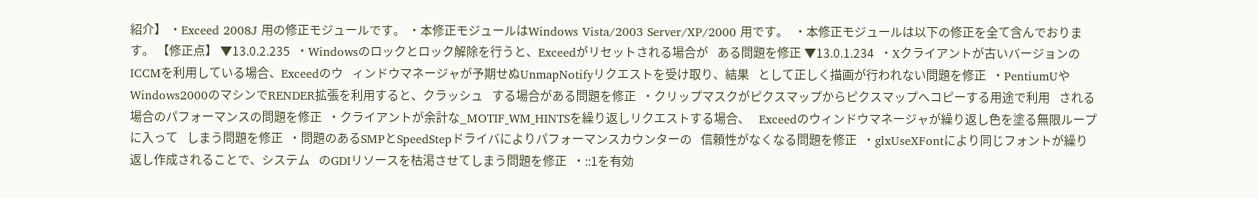紹介】 ・Exceed 2008J 用の修正モジュールです。 ・本修正モジュールはWindows Vista/2003 Server/XP/2000 用です。  ・本修正モジュールは以下の修正を全て含んでおります。 【修正点】 ▼13.0.2.235  ・Windowsのロックとロック解除を行うと、Exceedがリセットされる場合が   ある問題を修正 ▼13.0.1.234  ・Xクライアントが古いバージョンのICCMを利用している場合、Exceedのウ   ィンドウマネージャが予期せぬUnmapNotifyリクエストを受け取り、結果   として正しく描画が行われない問題を修正  ・PentiumUやWindows2000のマシンでRENDER拡張を利用すると、クラッシュ   する場合がある問題を修正  ・クリップマスクがピクスマップからピクスマップへコピーする用途で利用   される場合のパフォーマンスの問題を修正  ・クライアントが余計な_MOTIF_WM_HINTSを繰り返しリクエストする場合、   Exceedのウィンドウマネージャが繰り返し色を塗る無限ループに入って   しまう問題を修正  ・問題のあるSMPとSpeedStepドライバによりパフォーマンスカウンターの   信頼性がなくなる問題を修正  ・glxUseXFontにより同じフォントが繰り返し作成されることで、システム   のGDIリソースを枯渇させてしまう問題を修正  ・::1を有効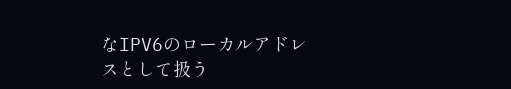なIPV6のローカルアドレスとして扱う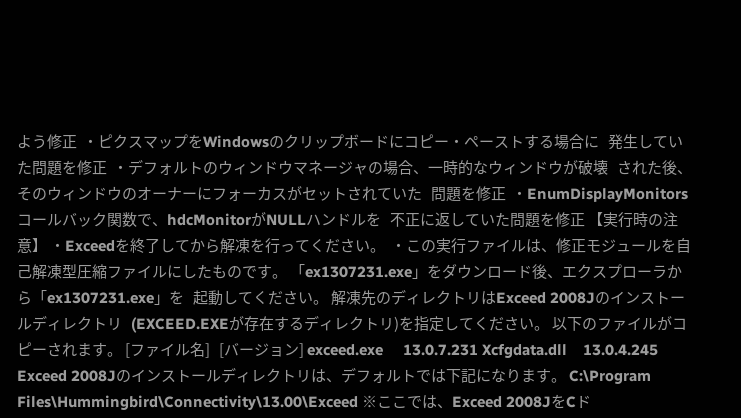よう修正  ・ピクスマップをWindowsのクリップボードにコピー・ペーストする場合に   発生していた問題を修正  ・デフォルトのウィンドウマネージャの場合、一時的なウィンドウが破壊   された後、そのウィンドウのオーナーにフォーカスがセットされていた   問題を修正  ・EnumDisplayMonitorsコールバック関数で、hdcMonitorがNULLハンドルを   不正に返していた問題を修正 【実行時の注意】 ・Exceedを終了してから解凍を行ってください。  ・この実行ファイルは、修正モジュールを自己解凍型圧縮ファイルにしたものです。 「ex1307231.exe」をダウンロード後、エクスプローラから「ex1307231.exe」を   起動してください。 解凍先のディレクトリはExceed 2008Jのインストールディレクトリ   (EXCEED.EXEが存在するディレクトリ)を指定してください。 以下のファイルがコピーされます。 [ファイル名]   [バージョン] exceed.exe     13.0.7.231 Xcfgdata.dll    13.0.4.245 Exceed 2008Jのインストールディレクトリは、デフォルトでは下記になります。 C:\Program Files\Hummingbird\Connectivity\13.00\Exceed ※ここでは、Exceed 2008JをCド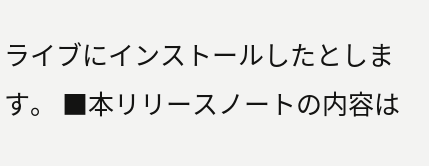ライブにインストールしたとします。 ■本リリースノートの内容は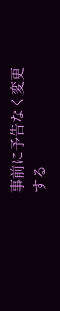事前に予告なく変更する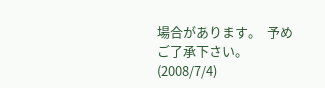場合があります。  予めご了承下さい。(2008/7/4)